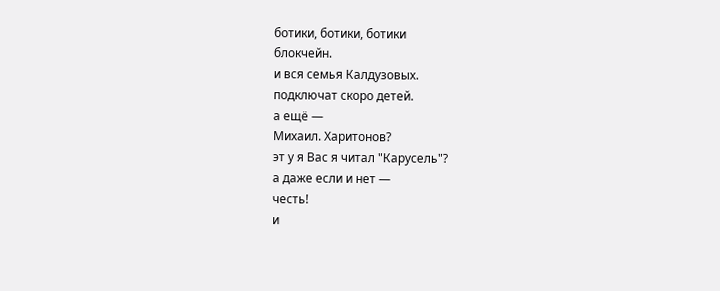ботики, ботики, ботики
блокчейн.
и вся семья Калдузовых.
подключат скоро детей.
а ещё —
Михаил. Харитонов?
эт у я Вас я читал "Карусель"?
а даже если и нет —
честь!
и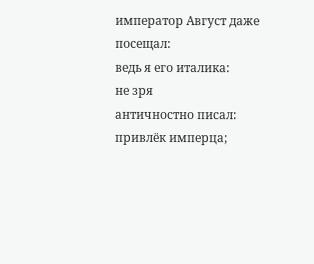император Август даже
посещал:
ведь я его италика:
не зря
античностно писал:
привлёк имперца;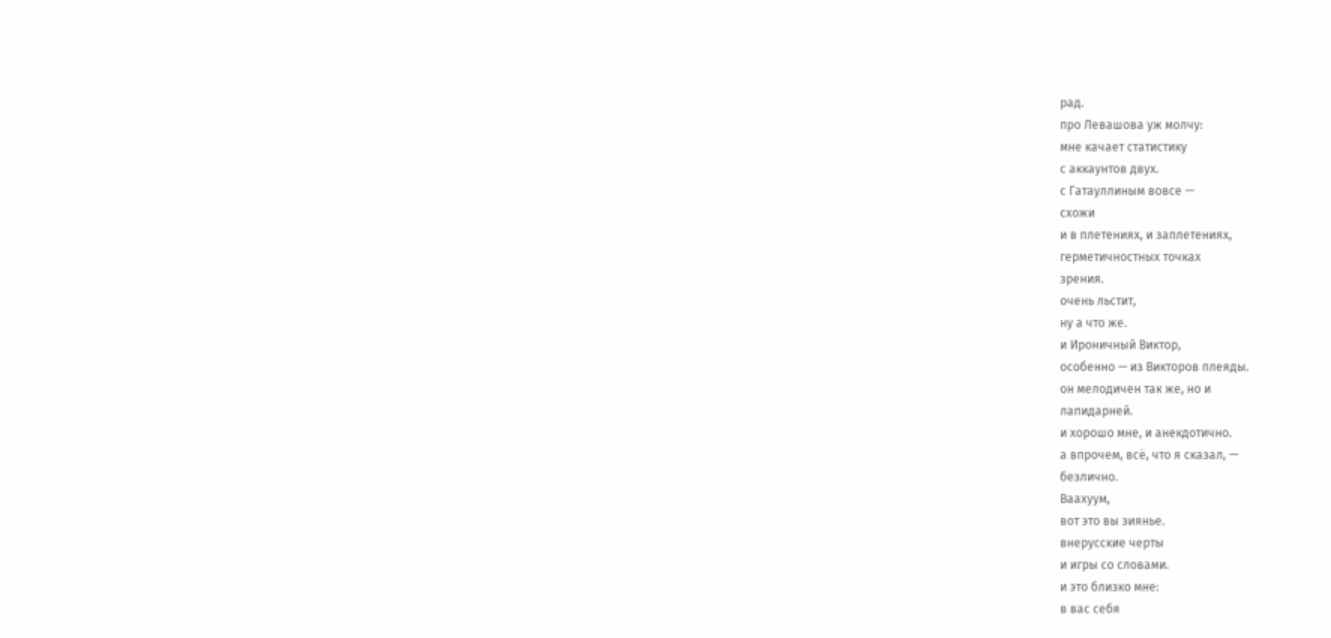рад.
про Левашова уж молчу:
мне качает статистику
с аккаунтов двух.
с Гатауллиным вовсе —
схожи
и в плетениях, и заплетениях,
герметичностных точках
зрения.
очень льстит,
ну а что же.
и Ироничный Виктор,
особенно — из Викторов плеяды.
он мелодичен так же, но и
лапидарней.
и хорошо мне, и анекдотично.
а впрочем, всё, что я сказал, —
безлично.
Ваахуум,
вот это вы зиянье.
внерусские черты
и игры со словами.
и это близко мне:
в вас себя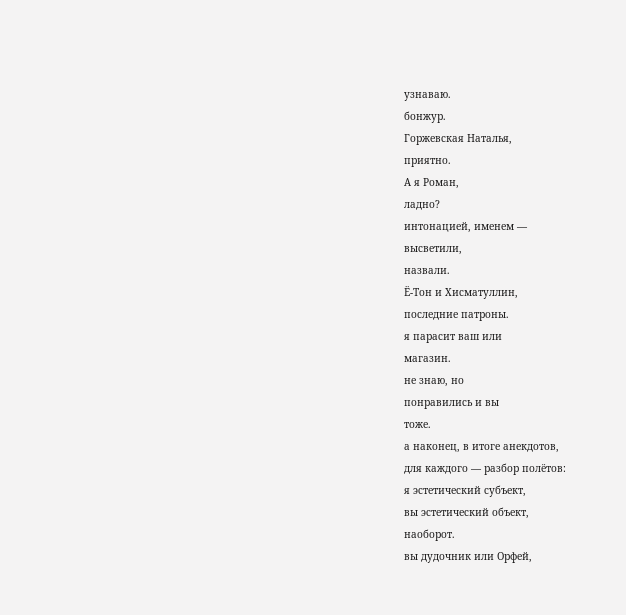узнаваю.
бонжур.
Горжевская Наталья,
приятно.
А я Роман,
ладно?
интонацией, именем —
высветили,
назвали.
Ё-Тон и Хисматуллин,
последние патроны.
я парасит ваш или
магазин.
не знаю, но
понравились и вы
тоже.
а наконец, в итоге анекдотов,
для каждого — разбор полётов:
я эстетический субъект,
вы эстетический объект,
наоборот.
вы дудочник или Орфей,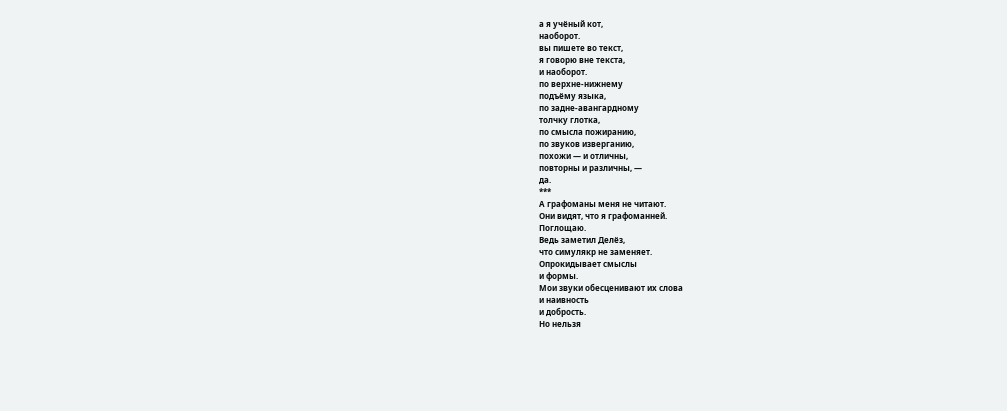а я учёный кот,
наоборот.
вы пишете во текст,
я говорю вне текста,
и наоборот.
по верхне-нижнему
подъёму языка,
по задне-авангардному
толчку глотка,
по смысла пожиранию,
по звуков изверганию,
похожи — и отличны,
повторны и различны, —
да.
***
А графоманы меня не читают.
Они видят, что я графоманней.
Поглощаю.
Ведь заметил Делёз,
что симулякр не заменяет.
Опрокидывает смыслы
и формы.
Мои звуки обесценивают их слова
и наивность
и добрость.
Но нельзя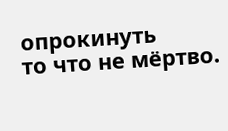опрокинуть
то что не мёртво.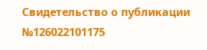Свидетельство о публикации №126022101175